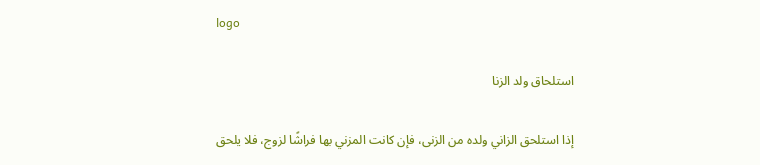logo

استلحاق ولد الزنا

إذا استلحق الزاني ولده من الزنى، فإن كانت المزني بها فراشًا لزوج، فلا يلحق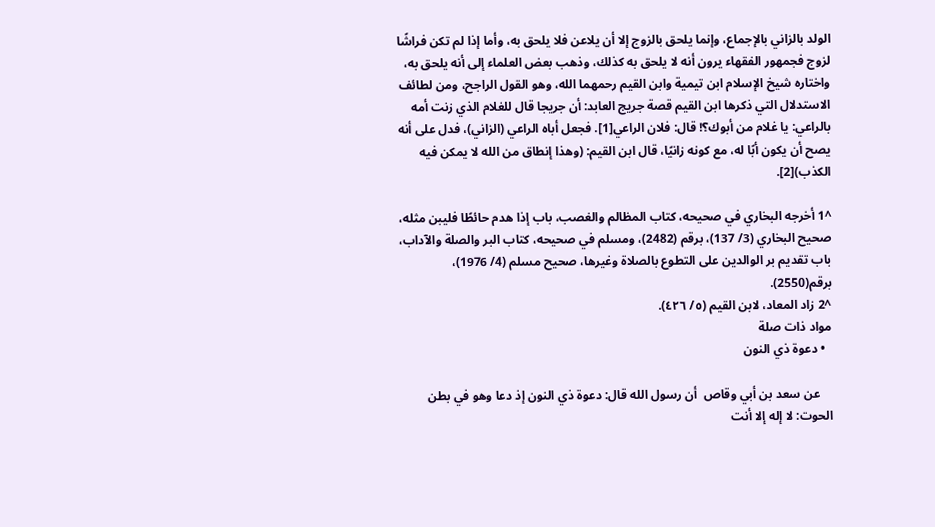الولد بالزاني بالإجماع، وإنما يلحق بالزوج إلا أن يلاعن فلا يلحق به، وأما إذا لم تكن فراشًا لزوج فجمهور الفقهاء يرون أنه لا يلحق به كذلك، وذهب بعض العلماء إلى أنه يلحق به، واختاره شيخ الإسلام ابن تيمية وابن القيم رحمهما الله، وهو القول الراجح، ومن لطائف الاستدلال التي ذكرها ابن القيم قصة جريج العابد: أن جريجا قال للغلام الذي زنت أمه بالراعي: يا غلام من أبوك؟! قال: فلان الراعي[1]. فجعل أباه الراعي (الزاني)، فدل على أنه يصح أن يكون أبًا له، مع كونه زانيًا، قال ابن القيم: (وهذا إنطاق من الله لا يمكن فيه الكذب)[2].

^1 أخرجه البخاري في صحيحه، كتاب المظالم والغصب، باب إذا هدم حائطًا فليبن مثله، صحيح البخاري (3/ 137)، برقم (2482)، ومسلم في صحيحه، كتاب البر والصلة والآداب، باب تقديم بر الوالدين على التطوع بالصلاة وغيرها، صحيح مسلم (4/ 1976)، برقم(2550).
^2 زاد المعاد، لابن القيم (٥/ ٤٢٦).
مواد ذات صلة
  • دعوة ذي النون

    عن سعد بن أبي وقاص  أن رسول الله قال: دعوة ذي النون إذ دعا وهو في بطن الحوت: لا إله إلا أنت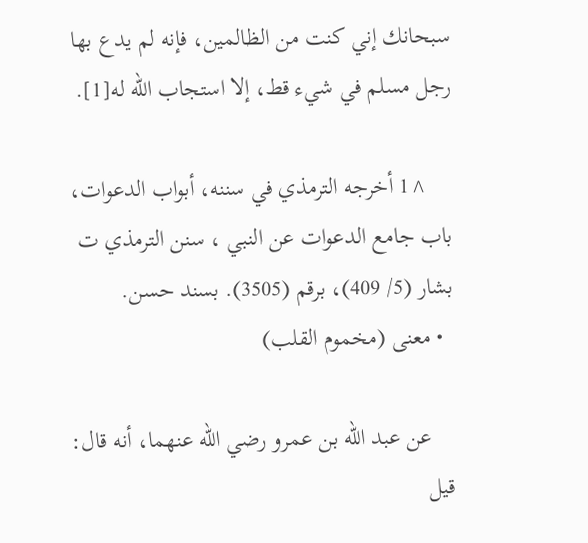سبحانك إني كنت من الظالمين، فإنه لم يدع بها رجل مسلم في شيء قط، إلا استجاب الله له[1].

    ^1 أخرجه الترمذي في سننه، أبواب الدعوات، باب جامع الدعوات عن النبي ، سنن الترمذي ت بشار (5/ 409)، برقم (3505). بسند حسن.
  • معنى (مخموم القلب)

    عن عبد الله بن عمرو رضي الله عنهما، أنه قال: قيل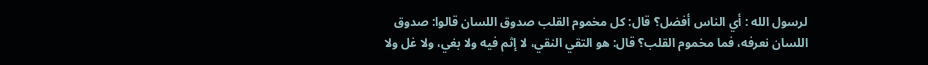لرسول الله : أي الناس أفضل؟ قال: كل مخموم القلب صدوق اللسان قالوا: صدوق اللسان نعرفه، فما مخموم القلب؟ قال: هو التقي النقي، لا إثم فيه ولا بغي، ولا غل ولا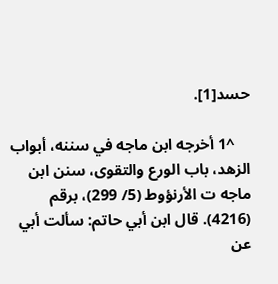حسد[1].

    ^1 أخرجه ابن ماجه في سننه، أبواب الزهد، باب الورع والتقوى، سنن ابن ماجه ت الأرنؤوط (5/ 299)، برقم (4216). قال ابن أبي حاتم: سألت أبي عن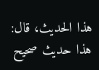هذا الحديث، قال: هذا حديث صحيح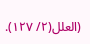(العلل(٢/ ١٢٧).